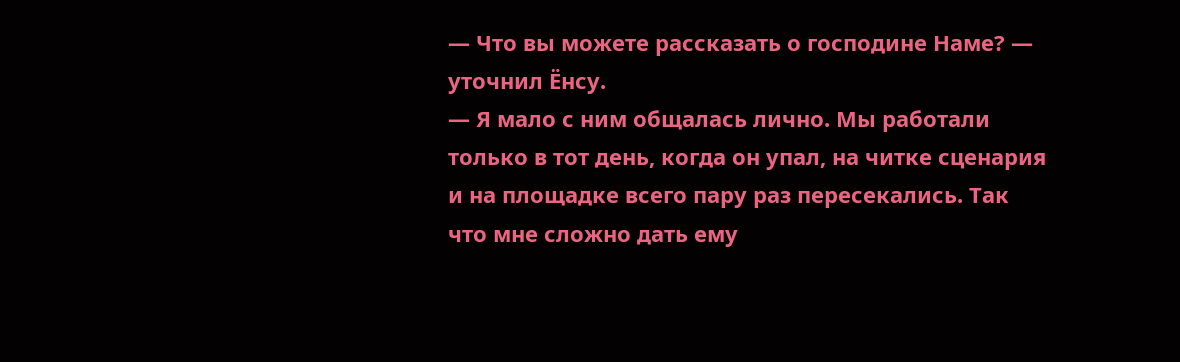— Что вы можете рассказать о господине Наме? — уточнил Ёнсу.
— Я мало с ним общалась лично. Мы работали только в тот день, когда он упал, на читке сценария и на площадке всего пару раз пересекались. Так что мне сложно дать ему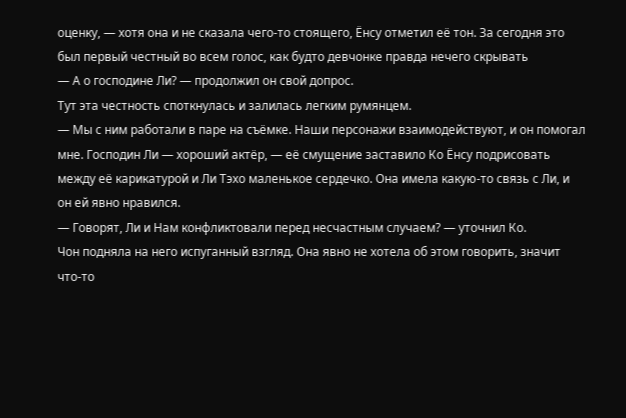оценку, — хотя она и не сказала чего-то стоящего, Ёнсу отметил её тон. За сегодня это был первый честный во всем голос, как будто девчонке правда нечего скрывать
— А о господине Ли? — продолжил он свой допрос.
Тут эта честность споткнулась и залилась легким румянцем.
— Мы с ним работали в паре на съёмке. Наши персонажи взаимодействуют, и он помогал мне. Господин Ли — хороший актёр, — её смущение заставило Ко Ёнсу подрисовать между её карикатурой и Ли Тэхо маленькое сердечко. Она имела какую-то связь с Ли, и он ей явно нравился.
— Говорят, Ли и Нам конфликтовали перед несчастным случаем? — уточнил Ко.
Чон подняла на него испуганный взгляд. Она явно не хотела об этом говорить, значит что-то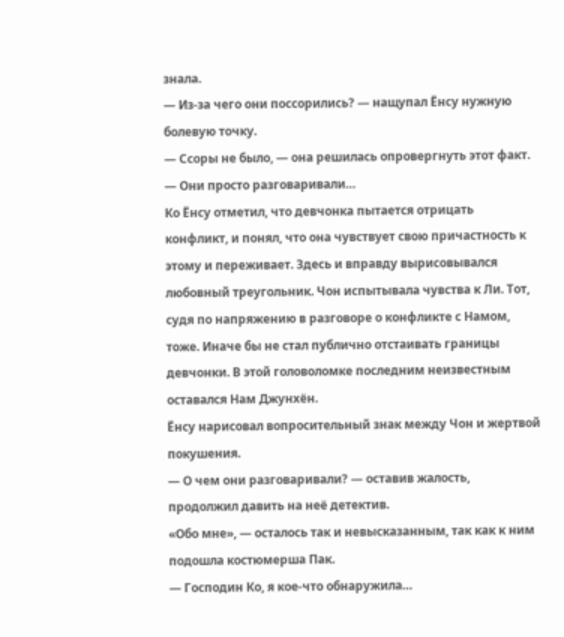знала.
— Из-за чего они поссорились? — нащупал Ёнсу нужную болевую точку.
— Ссоры не было, — она решилась опровергнуть этот факт. — Они просто разговаривали…
Ко Ёнсу отметил, что девчонка пытается отрицать конфликт, и понял, что она чувствует свою причастность к этому и переживает. Здесь и вправду вырисовывался любовный треугольник. Чон испытывала чувства к Ли. Тот, судя по напряжению в разговоре о конфликте с Намом, тоже. Иначе бы не стал публично отстаивать границы девчонки. В этой головоломке последним неизвестным оставался Нам Джунхён.
Ёнсу нарисовал вопросительный знак между Чон и жертвой покушения.
— О чем они разговаривали? — оставив жалость, продолжил давить на неё детектив.
«Обо мне», — осталось так и невысказанным, так как к ним подошла костюмерша Пак.
— Господин Ко, я кое-что обнаружила…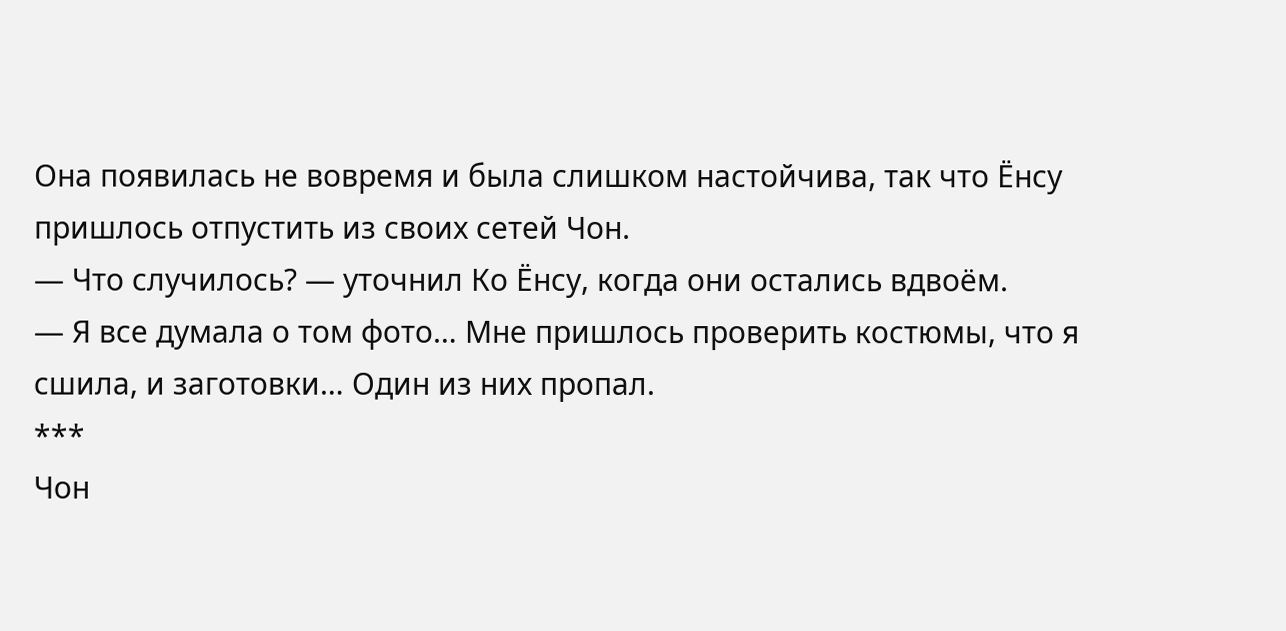Она появилась не вовремя и была слишком настойчива, так что Ёнсу пришлось отпустить из своих сетей Чон.
— Что случилось? — уточнил Ко Ёнсу, когда они остались вдвоём.
— Я все думала о том фото… Мне пришлось проверить костюмы, что я сшила, и заготовки… Один из них пропал.
***
Чон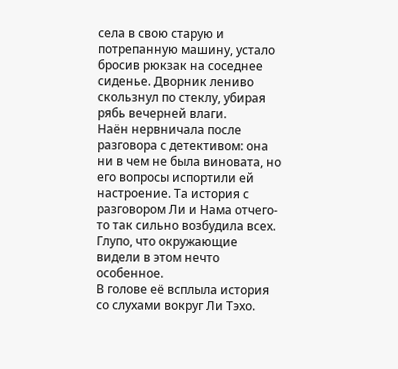села в свою старую и потрепанную машину, устало бросив рюкзак на соседнее сиденье. Дворник лениво скользнул по стеклу, убирая рябь вечерней влаги.
Наён нервничала после разговора с детективом: она ни в чем не была виновата, но его вопросы испортили ей настроение. Та история с разговором Ли и Нама отчего-то так сильно возбудила всех. Глупо, что окружающие видели в этом нечто особенное.
В голове её всплыла история со слухами вокруг Ли Тэхо.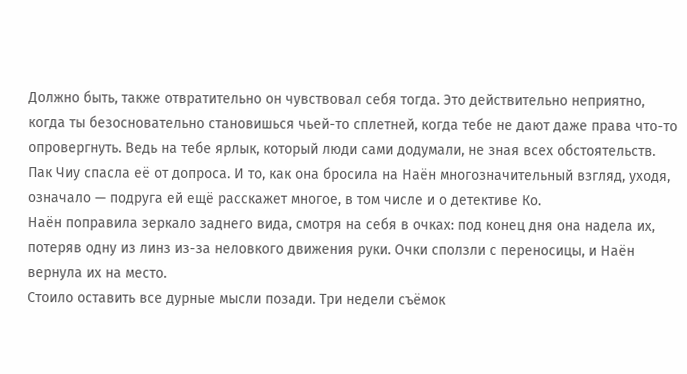Должно быть, также отвратительно он чувствовал себя тогда. Это действительно неприятно, когда ты безосновательно становишься чьей-то сплетней, когда тебе не дают даже права что-то опровергнуть. Ведь на тебе ярлык, который люди сами додумали, не зная всех обстоятельств.
Пак Чиу спасла её от допроса. И то, как она бросила на Наён многозначительный взгляд, уходя, означало — подруга ей ещё расскажет многое, в том числе и о детективе Ко.
Наён поправила зеркало заднего вида, смотря на себя в очках: под конец дня она надела их, потеряв одну из линз из-за неловкого движения руки. Очки сползли с переносицы, и Наён вернула их на место.
Стоило оставить все дурные мысли позади. Три недели съёмок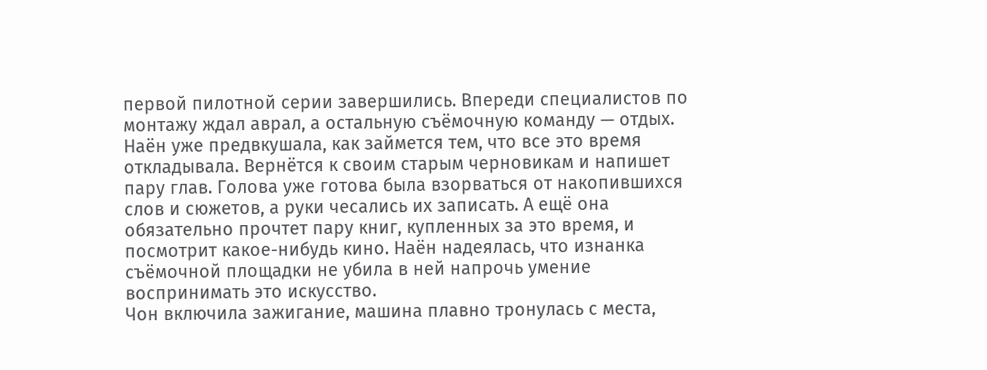первой пилотной серии завершились. Впереди специалистов по монтажу ждал аврал, а остальную съёмочную команду — отдых.
Наён уже предвкушала, как займется тем, что все это время откладывала. Вернётся к своим старым черновикам и напишет пару глав. Голова уже готова была взорваться от накопившихся слов и сюжетов, а руки чесались их записать. А ещё она обязательно прочтет пару книг, купленных за это время, и посмотрит какое-нибудь кино. Наён надеялась, что изнанка съёмочной площадки не убила в ней напрочь умение воспринимать это искусство.
Чон включила зажигание, машина плавно тронулась с места,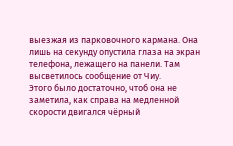выезжая из парковочного кармана. Она лишь на секунду опустила глаза на экран телефона, лежащего на панели. Там высветилось сообщение от Чиу.
Этого было достаточно, чтоб она не заметила, как справа на медленной скорости двигался чёрный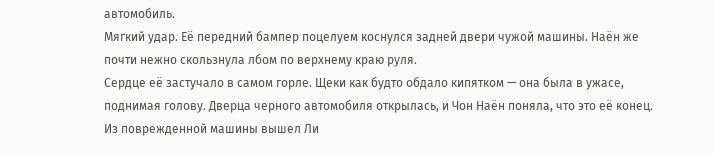автомобиль.
Мягкий удар. Её передний бампер поцелуем коснулся задней двери чужой машины. Наён же почти нежно скользнула лбом по верхнему краю руля.
Сердце её застучало в самом горле. Щеки как будто обдало кипятком — она была в ужасе, поднимая голову. Дверца черного автомобиля открылась, и Чон Наён поняла, что это её конец. Из поврежденной машины вышел Ли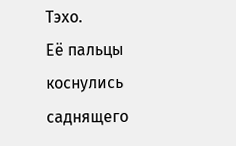Тэхо.
Её пальцы коснулись саднящего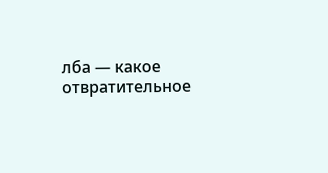лба — какое отвратительное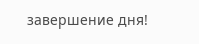завершение дня!